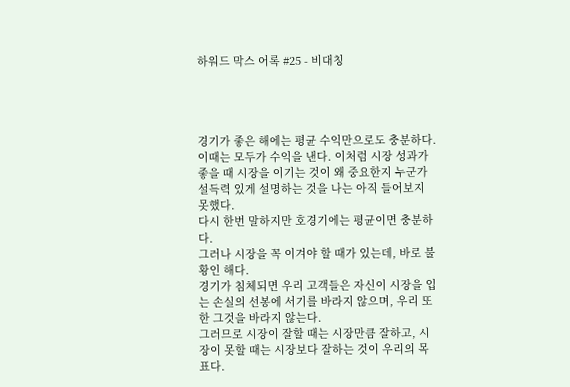하워드 막스 어록 #25 - 비대칭




경기가 좋은 해에는 평균 수익만으로도 충분하다.
이때는 모두가 수익을 낸다. 이처럼 시장 성과가 좋을 때 시장을 이기는 것이 왜 중요한지 누군가 설득력 있게 설명하는 것을 나는 아직 들어보지 못했다.
다시 한번 말하지만 호경기에는 평균이면 충분하다.
그러나 시장을 꼭 이겨야 할 때가 있는데, 바로 불황인 해다.
경기가 침체되면 우리 고객들은 자신이 시장을 입는 손실의 선봉에 서기를 바라지 않으며, 우리 또한 그것을 바라지 않는다.
그러므로 시장이 잘할 때는 시장만큼 잘하고, 시장이 못할 때는 시장보다 잘하는 것이 우리의 목표다.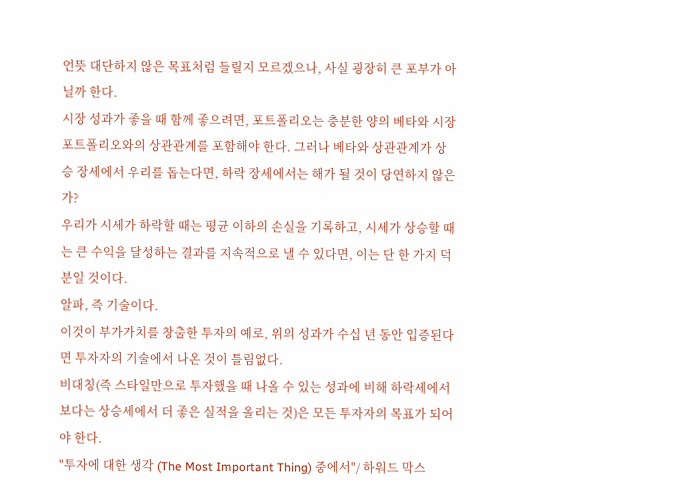언뜻 대단하지 않은 목표처럼 들릴지 모르겠으나, 사실 굉장히 큰 포부가 아닐까 한다.
시장 성과가 좋을 때 함께 좋으려면, 포트폴리오는 충분한 양의 베타와 시장 포트폴리오와의 상관관계를 포함해야 한다. 그러나 베타와 상관관계가 상승 장세에서 우리를 돕는다면, 하락 장세에서는 해가 될 것이 당연하지 않은가?
우리가 시세가 하락할 때는 평균 이하의 손실을 기록하고, 시세가 상승할 때는 큰 수익을 달성하는 결과를 지속적으로 낼 수 있다면, 이는 단 한 가지 덕분일 것이다.
알파, 즉 기술이다.
이것이 부가가치를 창출한 투자의 예로, 위의 성과가 수십 년 동안 입증된다면 투자자의 기술에서 나온 것이 틀림없다.
비대칭(즉 스타일만으로 투자했을 때 나올 수 있는 성과에 비해 하락세에서보다는 상승세에서 더 좋은 실적을 올리는 것)은 모든 투자자의 목표가 되어야 한다.
"투자에 대한 생각 (The Most Important Thing) 중에서"/ 하워드 막스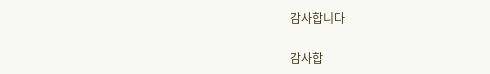감사합니다

감사합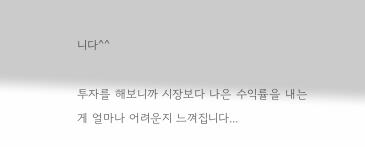니다^^

투자를 해보니까 시장보다 나은 수익률을 내는게 얼마나 어려운지 느껴집니다...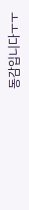동감입니다ㅜㅜ